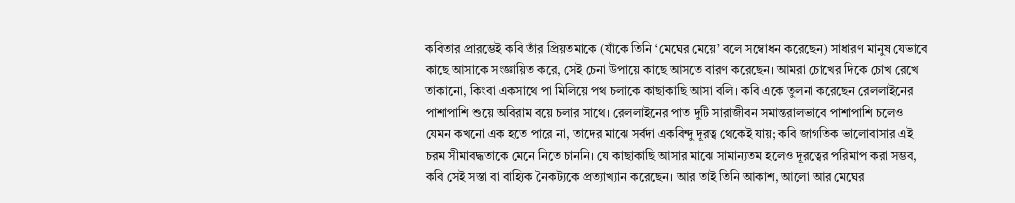কবিতার প্রারম্ভেই কবি তাঁর প্রিয়তমাকে (যাঁকে তিনি ‘মেঘের মেয়ে’ বলে সম্বোধন করেছেন) সাধারণ মানুষ যেভাবে কাছে আসাকে সংজ্ঞায়িত করে, সেই চেনা উপায়ে কাছে আসতে বারণ করেছেন। আমরা চোখের দিকে চোখ রেখে তাকানো, কিংবা একসাথে পা মিলিয়ে পথ চলাকে কাছাকাছি আসা বলি। কবি একে তুলনা করেছেন রেললাইনের পাশাপাশি শুয়ে অবিরাম বয়ে চলার সাথে। রেললাইনের পাত দুটি সারাজীবন সমান্তরালভাবে পাশাপাশি চলেও যেমন কখনো এক হতে পারে না, তাদের মাঝে সর্বদা একবিন্দু দূরত্ব থেকেই যায়; কবি জাগতিক ভালোবাসার এই চরম সীমাবদ্ধতাকে মেনে নিতে চাননি। যে কাছাকাছি আসার মাঝে সামান্যতম হলেও দূরত্বের পরিমাপ করা সম্ভব, কবি সেই সস্তা বা বাহ্যিক নৈকট্যকে প্রত্যাখ্যান করেছেন। আর তাই তিনি আকাশ, আলো আর মেঘের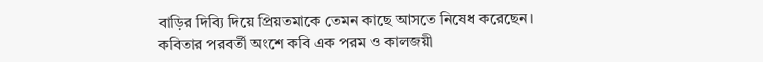বাড়ির দিব্যি দিয়ে প্রিয়তমাকে তেমন কাছে আসতে নিষেধ করেছেন।
কবিতার পরবর্তী অংশে কবি এক পরম ও কালজয়ী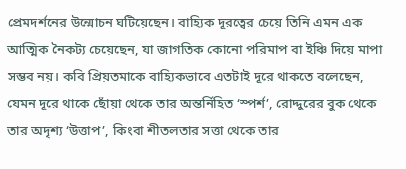প্রেমদর্শনের উন্মোচন ঘটিয়েছেন। বাহ্যিক দূরত্বের চেয়ে তিনি এমন এক আত্মিক নৈকট্য চেয়েছেন, যা জাগতিক কোনো পরিমাপ বা ইঞ্চি দিয়ে মাপা সম্ভব নয়। কবি প্রিয়তমাকে বাহ্যিকভাবে এতটাই দূরে থাকতে বলেছেন, যেমন দূরে থাকে ছোঁয়া থেকে তার অন্তর্নিহিত ‘স্পর্শ’, রোদ্দুরের বুক থেকে তার অদৃশ্য ‘উত্তাপ’, কিংবা শীতলতার সত্তা থেকে তার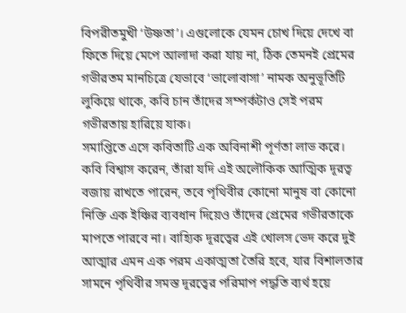বিপরীতমুখী ‘উষ্ণতা’। এগুলোকে যেমন চোখ দিয়ে দেখে বা ফিতে দিয়ে মেপে আলাদা করা যায় না, ঠিক তেমনই প্রেমের গভীরতম মানচিত্রে যেভাবে ‘ভালোবাসা’ নামক অনুভূতিটি লুকিয়ে থাকে, কবি চান তাঁদের সম্পর্কটাও সেই পরম গভীরতায় হারিয়ে যাক।
সমাপ্তিতে এসে কবিতাটি এক অবিনাশী পূর্ণতা লাভ করে। কবি বিশ্বাস করেন, তাঁরা যদি এই অলৌকিক আত্মিক দূরত্ব বজায় রাখতে পারেন, তবে পৃথিবীর কোনো মানুষ বা কোনো নিক্তি এক ইঞ্চির ব্যবধান দিয়েও তাঁদের প্রেমের গভীরতাকে মাপতে পারবে না। বাহ্যিক দূরত্বের এই খোলস ভেদ করে দুই আত্মার এমন এক পরম একাত্মতা তৈরি হবে, যার বিশালতার সামনে পৃথিবীর সমস্ত দূরত্বের পরিমাপ পদ্ধতি ব্যর্থ হয়ে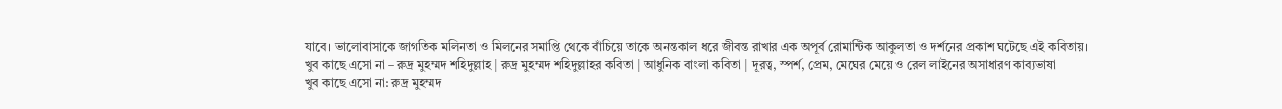যাবে। ভালোবাসাকে জাগতিক মলিনতা ও মিলনের সমাপ্তি থেকে বাঁচিয়ে তাকে অনন্তকাল ধরে জীবন্ত রাখার এক অপূর্ব রোমান্টিক আকুলতা ও দর্শনের প্রকাশ ঘটেছে এই কবিতায়।
খুব কাছে এসো না – রুদ্র মুহম্মদ শহিদুল্লাহ | রুদ্র মুহম্মদ শহিদুল্লাহর কবিতা | আধুনিক বাংলা কবিতা | দূরত্ব, স্পর্শ, প্রেম, মেঘের মেয়ে ও রেল লাইনের অসাধারণ কাব্যভাষা
খুব কাছে এসো না: রুদ্র মুহম্মদ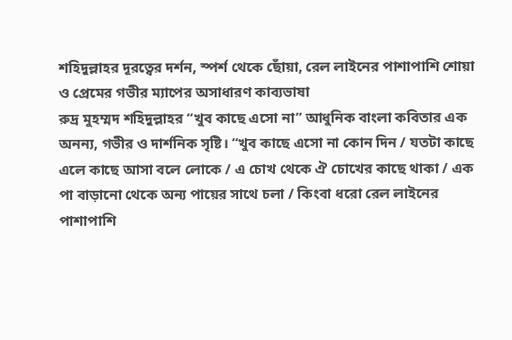শহিদুল্লাহর দূরত্বের দর্শন, স্পর্শ থেকে ছোঁয়া, রেল লাইনের পাশাপাশি শোয়া ও প্রেমের গভীর ম্যাপের অসাধারণ কাব্যভাষা
রুদ্র মুহম্মদ শহিদুল্লাহর “খুব কাছে এসো না” আধুনিক বাংলা কবিতার এক অনন্য, গভীর ও দার্শনিক সৃষ্টি। “খুব কাছে এসো না কোন দিন / যতটা কাছে এলে কাছে আসা বলে লোকে / এ চোখ থেকে ঐ চোখের কাছে থাকা / এক পা বাড়ানো থেকে অন্য পায়ের সাথে চলা / কিংবা ধরো রেল লাইনের পাশাপাশি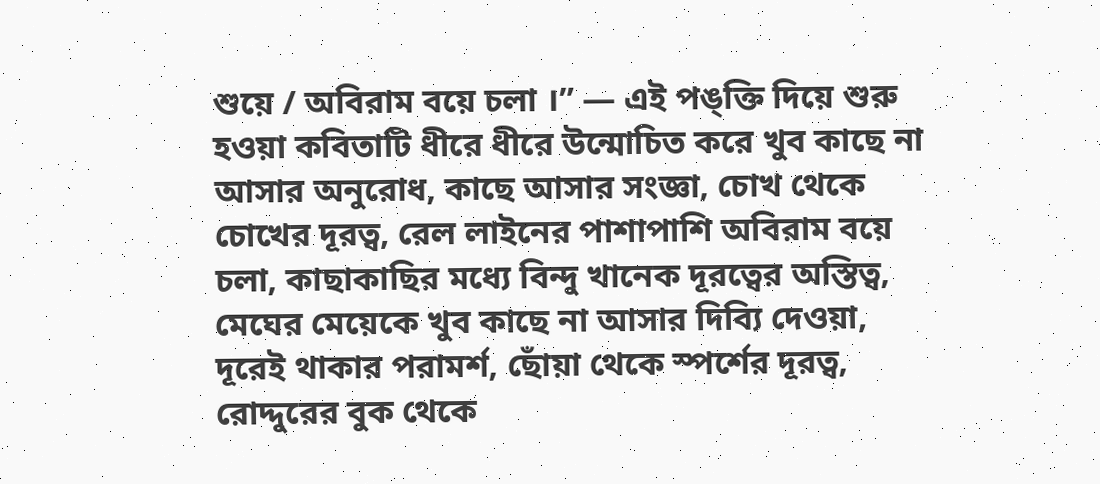শুয়ে / অবিরাম বয়ে চলা ।” — এই পঙ্ক্তি দিয়ে শুরু হওয়া কবিতাটি ধীরে ধীরে উন্মোচিত করে খুব কাছে না আসার অনুরোধ, কাছে আসার সংজ্ঞা, চোখ থেকে চোখের দূরত্ব, রেল লাইনের পাশাপাশি অবিরাম বয়ে চলা, কাছাকাছির মধ্যে বিন্দু খানেক দূরত্বের অস্তিত্ব, মেঘের মেয়েকে খুব কাছে না আসার দিব্যি দেওয়া, দূরেই থাকার পরামর্শ, ছোঁয়া থেকে স্পর্শের দূরত্ব, রোদ্দুরের বুক থেকে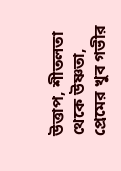উত্তাপ, শীতলতা থেকে উষ্ণতা, প্রেমের খুব গভীর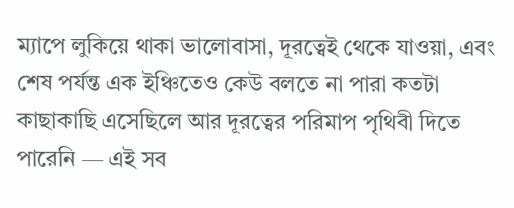ম্যাপে লুকিয়ে থাকা ভালোবাসা, দূরত্বেই থেকে যাওয়া, এবং শেষ পর্যন্ত এক ইঞ্চিতেও কেউ বলতে না পারা কতটা কাছাকাছি এসেছিলে আর দূরত্বের পরিমাপ পৃথিবী দিতে পারেনি — এই সব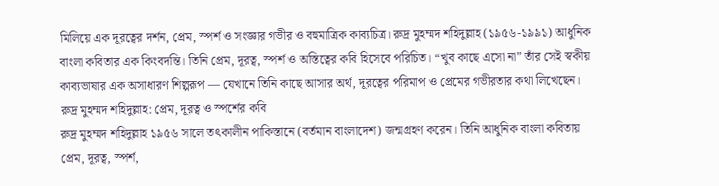মিলিয়ে এক দূরত্বের দর্শন, প্রেম, স্পর্শ ও সংজ্ঞার গভীর ও বহুমাত্রিক কাব্যচিত্র। রুদ্র মুহম্মদ শহিদুল্লাহ (১৯৫৬-১৯৯১) আধুনিক বাংলা কবিতার এক কিংবদন্তি। তিনি প্রেম, দূরত্ব, স্পর্শ ও অস্তিত্বের কবি হিসেবে পরিচিত। “খুব কাছে এসো না” তাঁর সেই স্বকীয় কাব্যভাষার এক অসাধারণ শিল্পরূপ — যেখানে তিনি কাছে আসার অর্থ, দূরত্বের পরিমাপ ও প্রেমের গভীরতার কথা লিখেছেন।
রুদ্র মুহম্মদ শহিদুল্লাহ: প্রেম, দূরত্ব ও স্পর্শের কবি
রুদ্র মুহম্মদ শহিদুল্লাহ ১৯৫৬ সালে তৎকালীন পাকিস্তানে (বর্তমান বাংলাদেশ) জন্মগ্রহণ করেন। তিনি আধুনিক বাংলা কবিতায় প্রেম, দূরত্ব, স্পর্শ,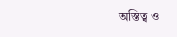অস্তিত্ব ও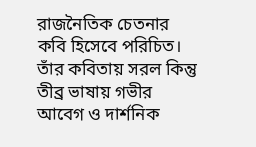রাজনৈতিক চেতনার কবি হিসেবে পরিচিত। তাঁর কবিতায় সরল কিন্তু তীব্র ভাষায় গভীর আবেগ ও দার্শনিক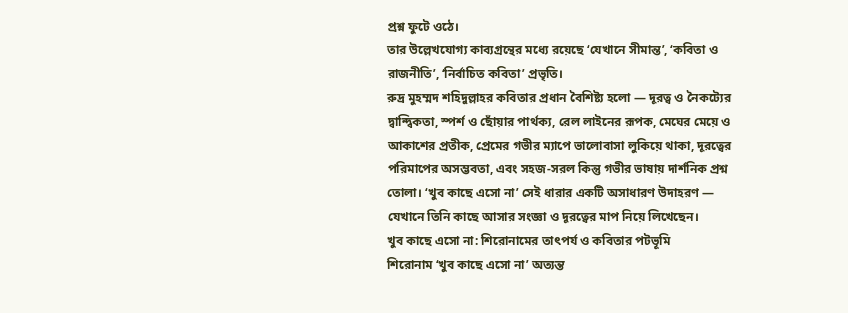প্রশ্ন ফুটে ওঠে।
তার উল্লেখযোগ্য কাব্যগ্রন্থের মধ্যে রয়েছে ‘যেখানে সীমান্ত’, ‘কবিতা ও রাজনীতি’, ‘নির্বাচিত কবিতা’ প্রভৃতি।
রুদ্র মুহম্মদ শহিদুল্লাহর কবিতার প্রধান বৈশিষ্ট্য হলো — দূরত্ব ও নৈকট্যের দ্বান্দ্বিকতা, স্পর্শ ও ছোঁয়ার পার্থক্য, রেল লাইনের রূপক, মেঘের মেয়ে ও আকাশের প্রতীক, প্রেমের গভীর ম্যাপে ভালোবাসা লুকিয়ে থাকা, দূরত্বের পরিমাপের অসম্ভবতা, এবং সহজ-সরল কিন্তু গভীর ভাষায় দার্শনিক প্রশ্ন তোলা। ‘খুব কাছে এসো না’ সেই ধারার একটি অসাধারণ উদাহরণ — যেখানে তিনি কাছে আসার সংজ্ঞা ও দূরত্বের মাপ নিয়ে লিখেছেন।
খুব কাছে এসো না: শিরোনামের তাৎপর্য ও কবিতার পটভূমি
শিরোনাম ‘খুব কাছে এসো না’ অত্যন্ত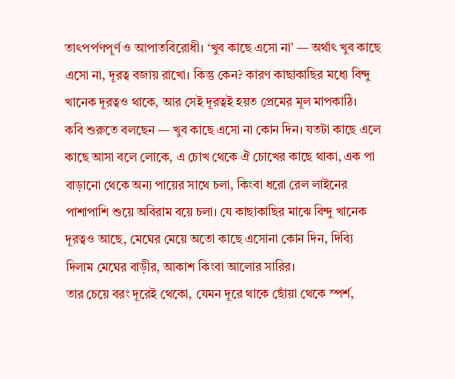তাৎপর্পণপূর্ণ ও আপাতবিরোধী। ‘খুব কাছে এসো না’ — অর্থাৎ খুব কাছে এসো না, দূরত্ব বজায় রাখো। কিন্তু কেন? কারণ কাছাকাছির মধ্যে বিন্দু খানেক দূরত্বও থাকে, আর সেই দূরত্বই হয়ত প্রেমের মূল মাপকাঠি।
কবি শুরুতে বলছেন — খুব কাছে এসো না কোন দিন। যতটা কাছে এলে কাছে আসা বলে লোকে, এ চোখ থেকে ঐ চোখের কাছে থাকা, এক পা বাড়ানো থেকে অন্য পায়ের সাথে চলা, কিংবা ধরো রেল লাইনের পাশাপাশি শুয়ে অবিরাম বয়ে চলা। যে কাছাকাছির মাঝে বিন্দু খানেক দূরত্বও আছে, মেঘের মেয়ে অতো কাছে এসোনা কোন দিন, দিব্যি দিলাম মেঘের বাড়ীর, আকাশ কিংবা আলোর সারির।
তার চেয়ে বরং দূরেই থেকো, যেমন দূরে থাকে ছোঁয়া থেকে স্পর্শ,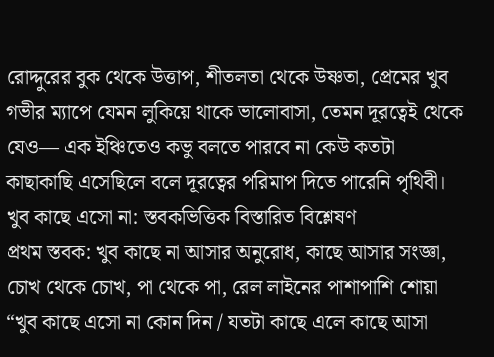রোদ্দুরের বুক থেকে উত্তাপ, শীতলতা থেকে উষ্ণতা, প্রেমের খুব গভীর ম্যাপে যেমন লুকিয়ে থাকে ভালোবাসা, তেমন দূরত্বেই থেকে যেও— এক ইঞ্চিতেও কভু বলতে পারবে না কেউ কতটা কাছাকাছি এসেছিলে বলে দূরত্বের পরিমাপ দিতে পারেনি পৃথিবী।
খুব কাছে এসো না: স্তবকভিত্তিক বিস্তারিত বিশ্লেষণ
প্রথম স্তবক: খুব কাছে না আসার অনুরোধ, কাছে আসার সংজ্ঞা, চোখ থেকে চোখ, পা থেকে পা, রেল লাইনের পাশাপাশি শোয়া
“খুব কাছে এসো না কোন দিন / যতটা কাছে এলে কাছে আসা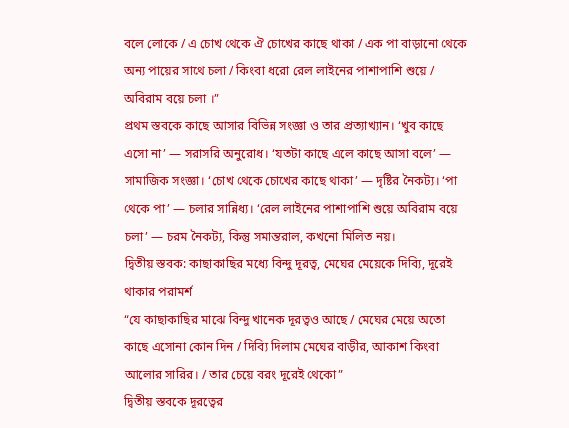বলে লোকে / এ চোখ থেকে ঐ চোখের কাছে থাকা / এক পা বাড়ানো থেকে অন্য পায়ের সাথে চলা / কিংবা ধরো রেল লাইনের পাশাপাশি শুয়ে / অবিরাম বয়ে চলা ।”
প্রথম স্তবকে কাছে আসার বিভিন্ন সংজ্ঞা ও তার প্রত্যাখ্যান। ‘খুব কাছে এসো না’ — সরাসরি অনুরোধ। ‘যতটা কাছে এলে কাছে আসা বলে’ — সামাজিক সংজ্ঞা। ‘চোখ থেকে চোখের কাছে থাকা’ — দৃষ্টির নৈকট্য। ‘পা থেকে পা’ — চলার সান্নিধ্য। ‘রেল লাইনের পাশাপাশি শুয়ে অবিরাম বয়ে চলা’ — চরম নৈকট্য, কিন্তু সমান্তরাল, কখনো মিলিত নয়।
দ্বিতীয় স্তবক: কাছাকাছির মধ্যে বিন্দু দূরত্ব, মেঘের মেয়েকে দিব্যি, দূরেই থাকার পরামর্শ
“যে কাছাকাছির মাঝে বিন্দু খানেক দূরত্বও আছে / মেঘের মেয়ে অতো কাছে এসোনা কোন দিন / দিব্যি দিলাম মেঘের বাড়ীর, আকাশ কিংবা আলোর সারির। / তার চেয়ে বরং দূরেই থেকো”
দ্বিতীয় স্তবকে দূরত্বের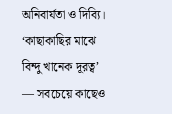অনিবার্যতা ও দিব্যি। ‘কাছাকাছির মাঝে বিন্দু খানেক দূরত্ব’ — সবচেয়ে কাছেও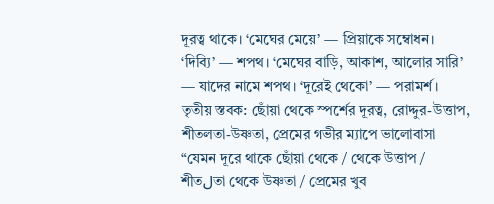দূরত্ব থাকে। ‘মেঘের মেয়ে’ — প্রিয়াকে সম্বোধন। ‘দিব্যি’ — শপথ। ‘মেঘের বাড়ি, আকাশ, আলোর সারি’ — যাদের নামে শপথ। ‘দূরেই থেকো’ — পরামর্শ।
তৃতীয় স্তবক: ছোঁয়া থেকে স্পর্শের দূরত্ব, রোদ্দুর-উত্তাপ, শীতলতা-উষ্ণতা, প্রেমের গভীর ম্যাপে ভালোবাসা
“যেমন দূরে থাকে ছোঁয়া থেকে / থেকে উত্তাপ / শীতلতা থেকে উষ্ণতা / প্রেমের খুব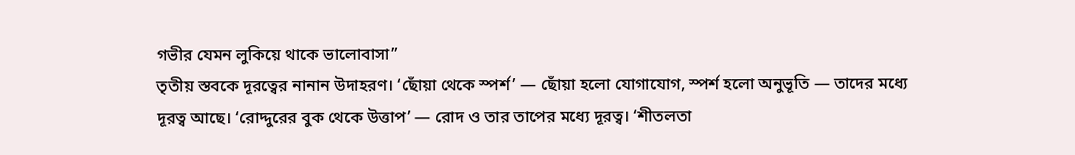গভীর যেমন লুকিয়ে থাকে ভালোবাসা”
তৃতীয় স্তবকে দূরত্বের নানান উদাহরণ। ‘ছোঁয়া থেকে স্পর্শ’ — ছোঁয়া হলো যোগাযোগ, স্পর্শ হলো অনুভূতি — তাদের মধ্যে দূরত্ব আছে। ‘রোদ্দুরের বুক থেকে উত্তাপ’ — রোদ ও তার তাপের মধ্যে দূরত্ব। ‘শীতলতা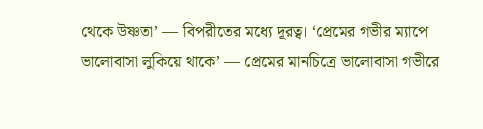থেকে উষ্ণতা’ — বিপরীতের মধ্যে দূরত্ব। ‘প্রেমের গভীর ম্যাপে ভালোবাসা লুকিয়ে থাকে’ — প্রেমের মানচিত্রে ভালোবাসা গভীরে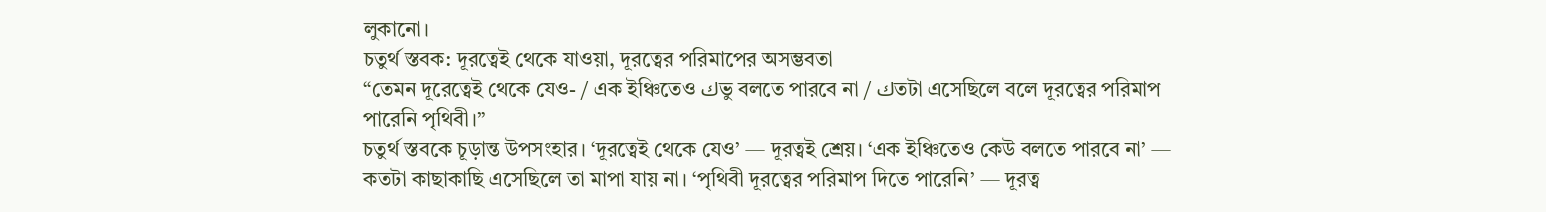লুকানো।
চতুর্থ স্তবক: দূরত্বেই থেকে যাওয়া, দূরত্বের পরিমাপের অসম্ভবতা
“তেমন দূরেত্বেই থেকে যেও- / এক ইঞ্চিতেও كভু বলতে পারবে না / كতটা এসেছিলে বলে দূরত্বের পরিমাপ পারেনি পৃথিবী।”
চতুর্থ স্তবকে চূড়ান্ত উপসংহার। ‘দূরত্বেই থেকে যেও’ — দূরত্বই শ্রেয়। ‘এক ইঞ্চিতেও কেউ বলতে পারবে না’ — কতটা কাছাকাছি এসেছিলে তা মাপা যায় না। ‘পৃথিবী দূরত্বের পরিমাপ দিতে পারেনি’ — দূরত্ব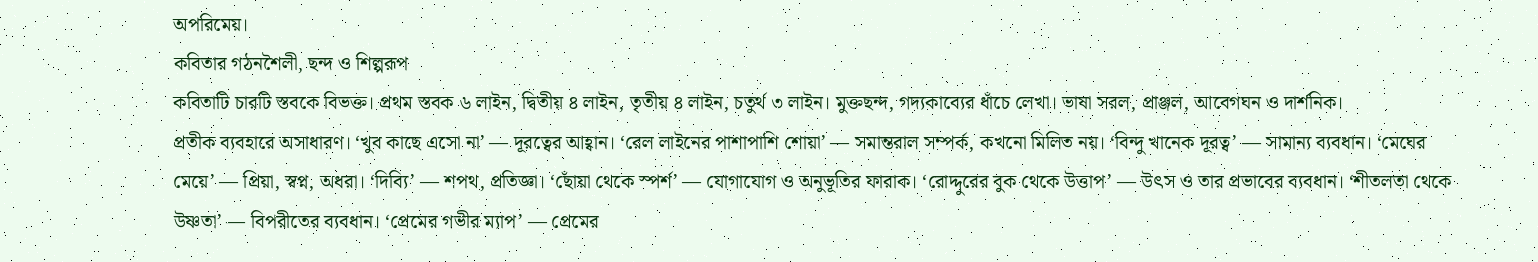অপরিমেয়।
কবিতার গঠনশৈলী, ছন্দ ও শিল্পরূপ
কবিতাটি চারটি স্তবকে বিভক্ত। প্রথম স্তবক ৬ লাইন, দ্বিতীয় ৪ লাইন, তৃতীয় ৪ লাইন, চতুর্থ ৩ লাইন। মুক্তছন্দ, গদ্যকাব্যের ধাঁচে লেখা। ভাষা সরল, প্রাঞ্জল, আবেগঘন ও দার্শনিক।
প্রতীক ব্যবহারে অসাধারণ। ‘খুব কাছে এসো না’ — দূরত্বের আহ্বান। ‘রেল লাইনের পাশাপাশি শোয়া’ — সমান্তরাল সম্পর্ক, কখনো মিলিত নয়। ‘বিন্দু খানেক দূরত্ব’ — সামান্য ব্যবধান। ‘মেঘের মেয়ে’ — প্রিয়া, স্বপ্ন, অধরা। ‘দিব্যি’ — শপথ, প্রতিজ্ঞা। ‘ছোঁয়া থেকে স্পর্শ’ — যোগাযোগ ও অনুভূতির ফারাক। ‘রোদ্দুরের বুক থেকে উত্তাপ’ — উৎস ও তার প্রভাবের ব্যবধান। ‘শীতলতা থেকে উষ্ণতা’ — বিপরীতের ব্যবধান। ‘প্রেমের গভীর ম্যাপ’ — প্রেমের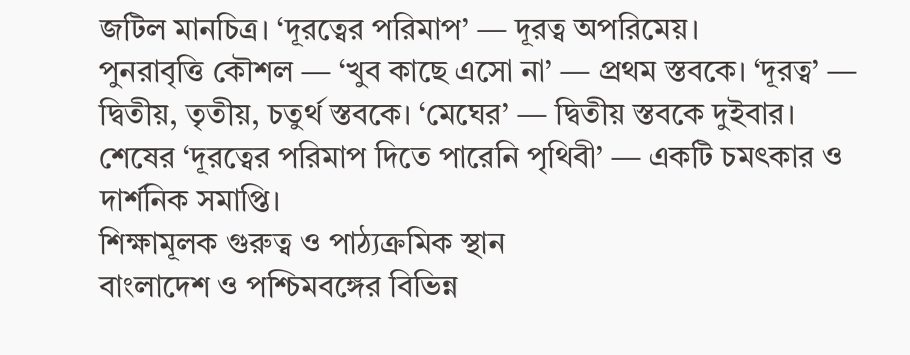জটিল মানচিত্র। ‘দূরত্বের পরিমাপ’ — দূরত্ব অপরিমেয়।
পুনরাবৃত্তি কৌশল — ‘খুব কাছে এসো না’ — প্রথম স্তবকে। ‘দূরত্ব’ — দ্বিতীয়, তৃতীয়, চতুর্থ স্তবকে। ‘মেঘের’ — দ্বিতীয় স্তবকে দুইবার।
শেষের ‘দূরত্বের পরিমাপ দিতে পারেনি পৃথিবী’ — একটি চমৎকার ও দার্শনিক সমাপ্তি।
শিক্ষামূলক গুরুত্ব ও পাঠ্যক্রমিক স্থান
বাংলাদেশ ও পশ্চিমবঙ্গের বিভিন্ন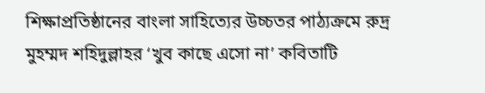শিক্ষাপ্রতিষ্ঠানের বাংলা সাহিত্যের উচ্চতর পাঠ্যক্রমে রুদ্র মুহম্মদ শহিদুল্লাহর ‘খুব কাছে এসো না’ কবিতাটি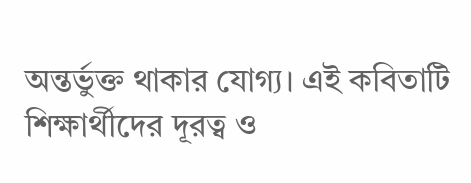অন্তর্ভুক্ত থাকার যোগ্য। এই কবিতাটি শিক্ষার্থীদের দূরত্ব ও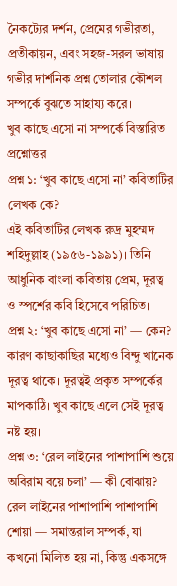নৈকট্যের দর্শন, প্রেমের গভীরতা, প্রতীকায়ন, এবং সহজ-সরল ভাষায় গভীর দার্শনিক প্রশ্ন তোলার কৌশল সম্পর্কে বুঝতে সাহায্য করে।
খুব কাছে এসো না সম্পর্কে বিস্তারিত প্রশ্নোত্তর
প্রশ্ন ১: ‘খুব কাছে এসো না’ কবিতাটির লেখক কে?
এই কবিতাটির লেখক রুদ্র মুহম্মদ শহিদুল্লাহ (১৯৫৬-১৯৯১)। তিনি আধুনিক বাংলা কবিতায় প্রেম, দূরত্ব ও স্পর্শের কবি হিসেবে পরিচিত।
প্রশ্ন ২: ‘খুব কাছে এসো না’ — কেন?
কারণ কাছাকাছির মধ্যেও বিন্দু খানেক দূরত্ব থাকে। দূরত্বই প্রকৃত সম্পর্কের মাপকাঠি। খুব কাছে এলে সেই দূরত্ব নষ্ট হয়।
প্রশ্ন ৩: ‘রেল লাইনের পাশাপাশি শুয়ে অবিরাম বয়ে চলা’ — কী বোঝায়?
রেল লাইনের পাশাপাশি পাশাপাশি শোয়া — সমান্তরাল সম্পর্ক, যা কখনো মিলিত হয় না, কিন্তু একসঙ্গে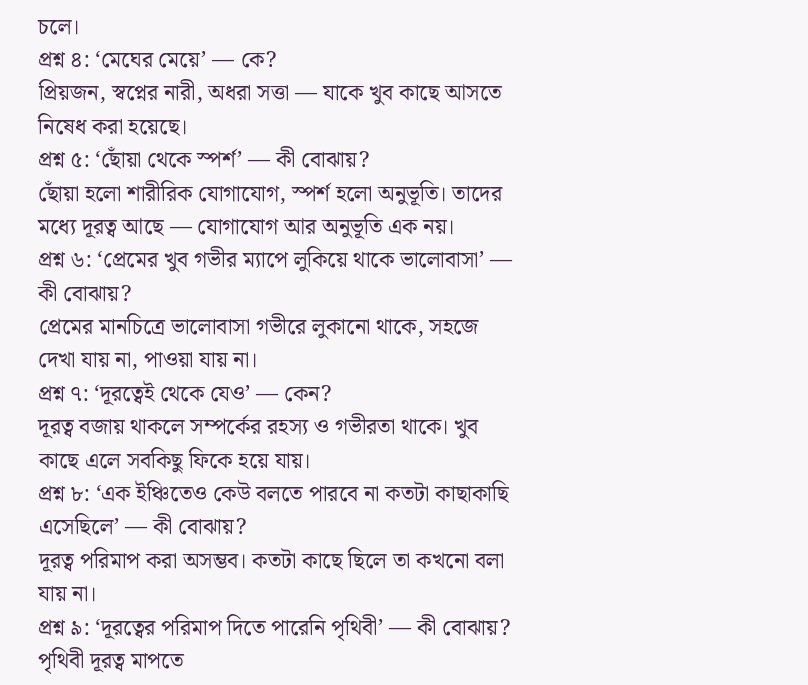চলে।
প্রশ্ন ৪: ‘মেঘের মেয়ে’ — কে?
প্রিয়জন, স্বপ্নের নারী, অধরা সত্তা — যাকে খুব কাছে আসতে নিষেধ করা হয়েছে।
প্রশ্ন ৫: ‘ছোঁয়া থেকে স্পর্শ’ — কী বোঝায়?
ছোঁয়া হলো শারীরিক যোগাযোগ, স্পর্শ হলো অনুভূতি। তাদের মধ্যে দূরত্ব আছে — যোগাযোগ আর অনুভূতি এক নয়।
প্রশ্ন ৬: ‘প্রেমের খুব গভীর ম্যাপে লুকিয়ে থাকে ভালোবাসা’ — কী বোঝায়?
প্রেমের মানচিত্রে ভালোবাসা গভীরে লুকানো থাকে, সহজে দেখা যায় না, পাওয়া যায় না।
প্রশ্ন ৭: ‘দূরত্বেই থেকে যেও’ — কেন?
দূরত্ব বজায় থাকলে সম্পর্কের রহস্য ও গভীরতা থাকে। খুব কাছে এলে সবকিছু ফিকে হয়ে যায়।
প্রশ্ন ৮: ‘এক ইঞ্চিতেও কেউ বলতে পারবে না কতটা কাছাকাছি এসেছিলে’ — কী বোঝায়?
দূরত্ব পরিমাপ করা অসম্ভব। কতটা কাছে ছিলে তা কখনো বলা যায় না।
প্রশ্ন ৯: ‘দূরত্বের পরিমাপ দিতে পারেনি পৃথিবী’ — কী বোঝায়?
পৃথিবী দূরত্ব মাপতে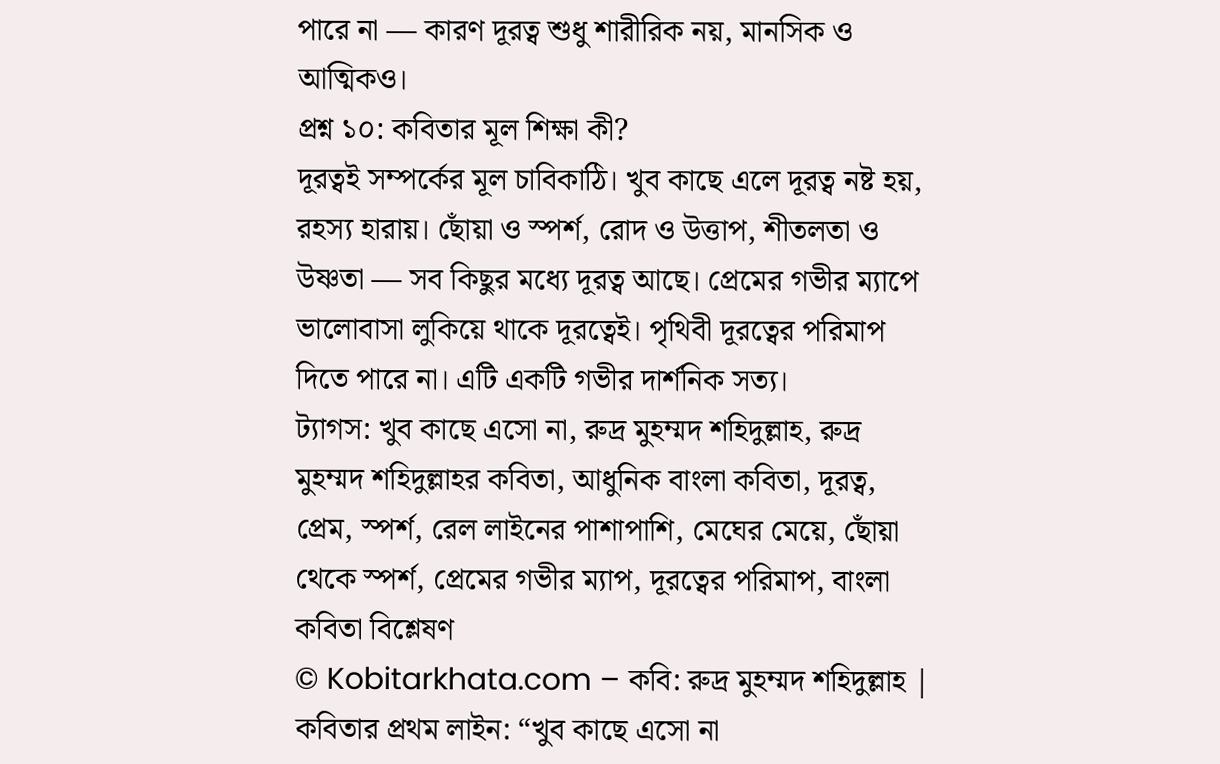পারে না — কারণ দূরত্ব শুধু শারীরিক নয়, মানসিক ও আত্মিকও।
প্রশ্ন ১০: কবিতার মূল শিক্ষা কী?
দূরত্বই সম্পর্কের মূল চাবিকাঠি। খুব কাছে এলে দূরত্ব নষ্ট হয়, রহস্য হারায়। ছোঁয়া ও স্পর্শ, রোদ ও উত্তাপ, শীতলতা ও উষ্ণতা — সব কিছুর মধ্যে দূরত্ব আছে। প্রেমের গভীর ম্যাপে ভালোবাসা লুকিয়ে থাকে দূরত্বেই। পৃথিবী দূরত্বের পরিমাপ দিতে পারে না। এটি একটি গভীর দার্শনিক সত্য।
ট্যাগস: খুব কাছে এসো না, রুদ্র মুহম্মদ শহিদুল্লাহ, রুদ্র মুহম্মদ শহিদুল্লাহর কবিতা, আধুনিক বাংলা কবিতা, দূরত্ব, প্রেম, স্পর্শ, রেল লাইনের পাশাপাশি, মেঘের মেয়ে, ছোঁয়া থেকে স্পর্শ, প্রেমের গভীর ম্যাপ, দূরত্বের পরিমাপ, বাংলা কবিতা বিশ্লেষণ
© Kobitarkhata.com – কবি: রুদ্র মুহম্মদ শহিদুল্লাহ | কবিতার প্রথম লাইন: “খুব কাছে এসো না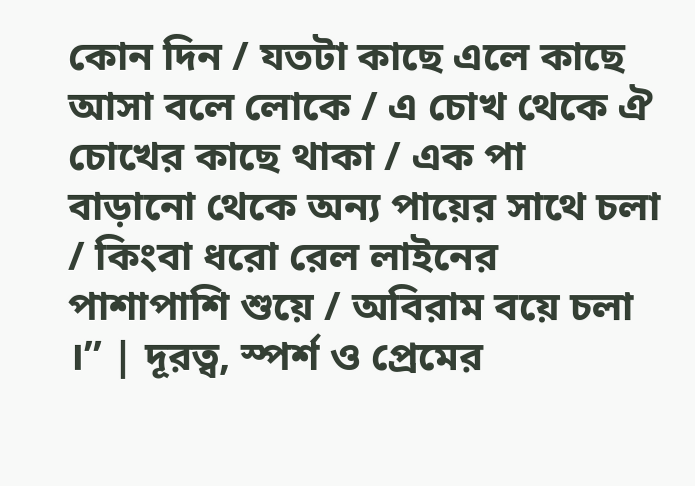কোন দিন / যতটা কাছে এলে কাছে আসা বলে লোকে / এ চোখ থেকে ঐ চোখের কাছে থাকা / এক পা বাড়ানো থেকে অন্য পায়ের সাথে চলা / কিংবা ধরো রেল লাইনের পাশাপাশি শুয়ে / অবিরাম বয়ে চলা ।” | দূরত্ব, স্পর্শ ও প্রেমের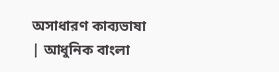অসাধারণ কাব্যভাষা | আধুনিক বাংলা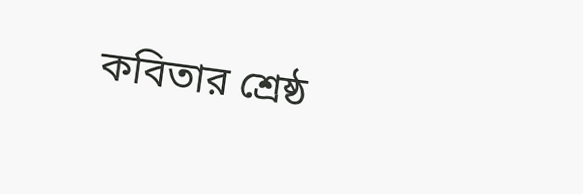কবিতার শ্রেষ্ঠ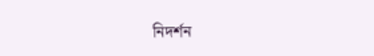নিদর্শন